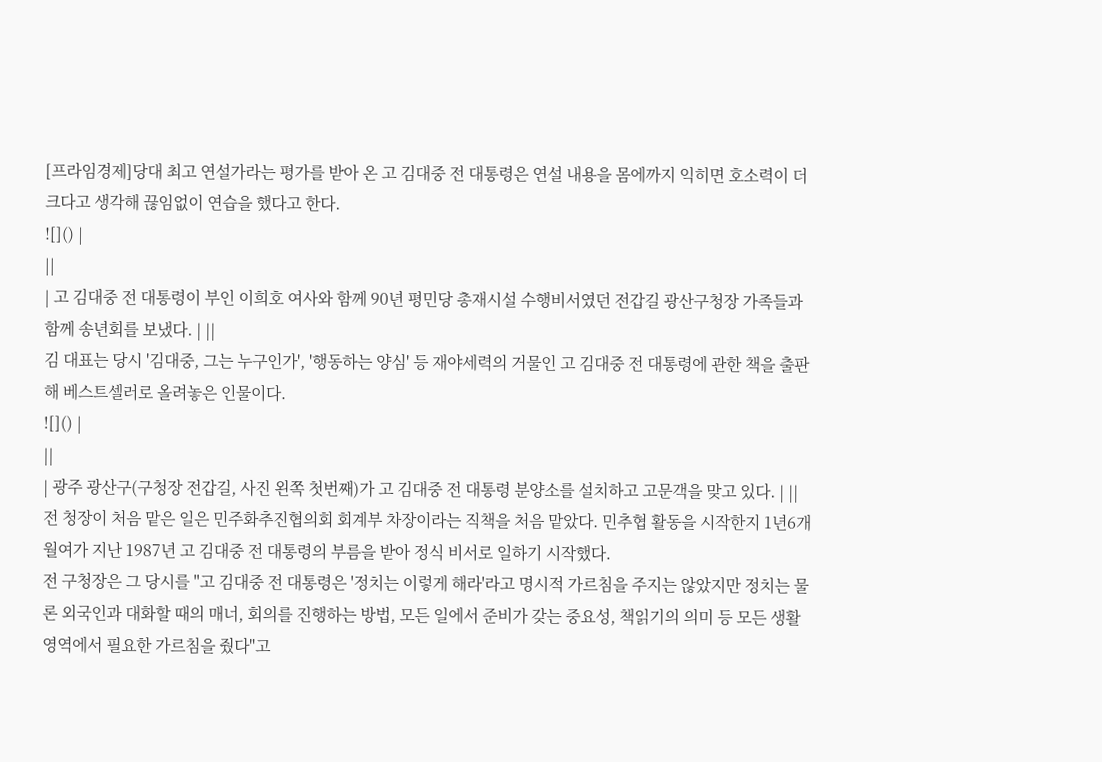[프라임경제]당대 최고 연설가라는 평가를 받아 온 고 김대중 전 대통령은 연설 내용을 몸에까지 익히면 호소력이 더 크다고 생각해 끊임없이 연습을 했다고 한다.
![]() |
||
| 고 김대중 전 대통령이 부인 이희호 여사와 함께 90년 평민당 총재시설 수행비서였던 전갑길 광산구청장 가족들과 함께 송년회를 보냈다. | ||
김 대표는 당시 '김대중, 그는 누구인가', '행동하는 양심' 등 재야세력의 거물인 고 김대중 전 대통령에 관한 책을 출판해 베스트셀러로 올려놓은 인물이다.
![]() |
||
| 광주 광산구(구청장 전갑길, 사진 왼쪽 첫번째)가 고 김대중 전 대통령 분양소를 설치하고 고문객을 맞고 있다. | ||
전 청장이 처음 맡은 일은 민주화추진협의회 회계부 차장이라는 직책을 처음 맡았다. 민추협 활동을 시작한지 1년6개월여가 지난 1987년 고 김대중 전 대통령의 부름을 받아 정식 비서로 일하기 시작했다.
전 구청장은 그 당시를 "고 김대중 전 대통령은 '정치는 이렇게 해라'라고 명시적 가르침을 주지는 않았지만 정치는 물론 외국인과 대화할 때의 매너, 회의를 진행하는 방법, 모든 일에서 준비가 갖는 중요성, 책읽기의 의미 등 모든 생활영역에서 필요한 가르침을 줬다"고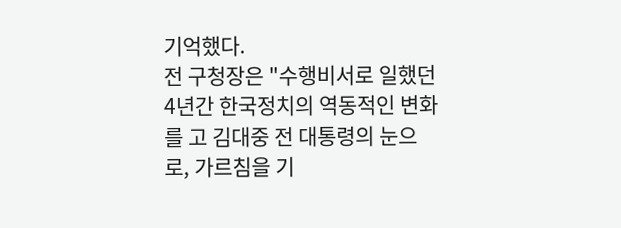기억했다.
전 구청장은 "수행비서로 일했던 4년간 한국정치의 역동적인 변화를 고 김대중 전 대통령의 눈으로, 가르침을 기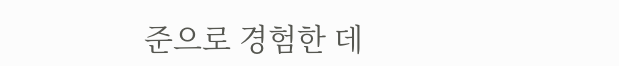준으로 경험한 데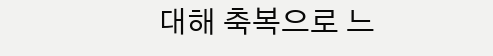대해 축복으로 느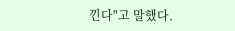낀다"고 말했다.